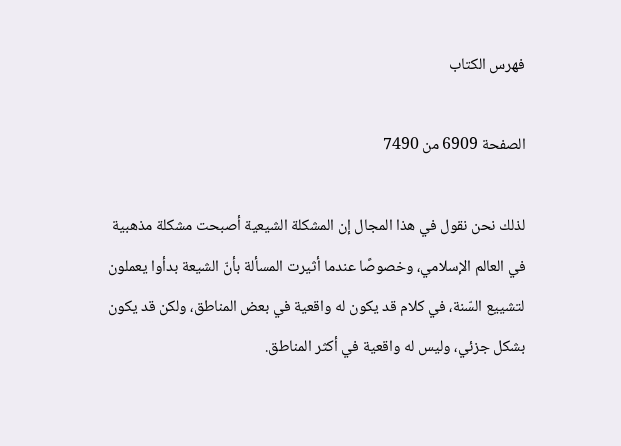فهرس الكتاب

الصفحة 6909 من 7490

لذلك نحن نقول في هذا المجال إن المشكلة الشيعية أصبحت مشكلة مذهبية في العالم الإسلامي، وخصوصًا عندما أثيرت المسألة بأنّ الشيعة بدأوا يعملون لتشييع السّنة، في كلام قد يكون له واقعية في بعض المناطق، ولكن قد يكون بشكل جزئي، وليس له واقعية في أكثر المناطق.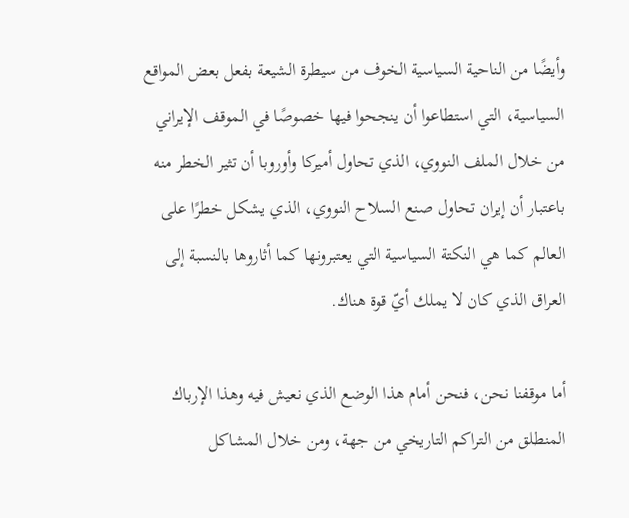وأيضًا من الناحية السياسية الخوف من سيطرة الشيعة بفعل بعض المواقع السياسية، التي استطاعوا أن ينجحوا فيها خصوصًا في الموقف الإيراني من خلال الملف النووي، الذي تحاول أميركا وأوروبا أن تثير الخطر منه باعتبار أن إيران تحاول صنع السلاح النووي، الذي يشكل خطرًا على العالم كما هي النكتة السياسية التي يعتبرونها كما أثاروها بالنسبة إلى العراق الذي كان لا يملك أيّ قوة هناك.

أما موقفنا نحن، فنحن أمام هذا الوضع الذي نعيش فيه وهذا الإرباك المنطلق من التراكم التاريخي من جهة، ومن خلال المشاكل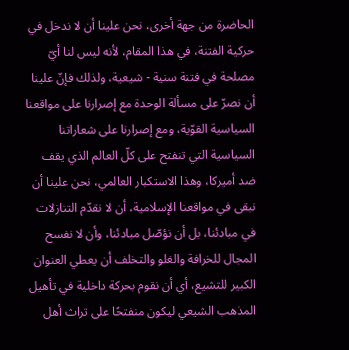الحاضرة من جهة أخرى، نحن علينا أن لا ندخل في حركية الفتنة، في هذا المقام، لأنه ليس لنا أيّ مصلحة في فتنة سنية - شيعية، ولذلك فإنّ علينا أن نصرّ على مسألة الوحدة مع إصرارنا على مواقعنا السياسية القوّية، ومع إصرارنا على شعاراتنا السياسية التي تنفتح على كلّ العالم الذي يقف ضد أميركا، وهذا الاستكبار العالمي، نحن علينا أن نبقى في مواقعنا الإسلامية، أن لا نقدّم التنازلات في مبادئنا، بل أن نؤصّل مبادئنا، وأن لا نفسح المجال للخرافة والغلو والتخلف أن يعطي العنوان الكبير للتشيع، أي أن نقوم بحركة داخلية في تأهيل المذهب الشيعي ليكون منفتحًا على تراث أهل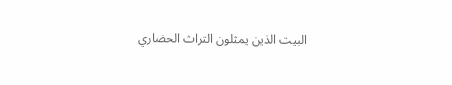البيت الذين يمثلون التراث الحضاري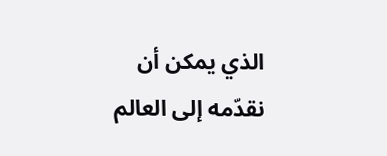الذي يمكن أن نقدّمه إلى العالم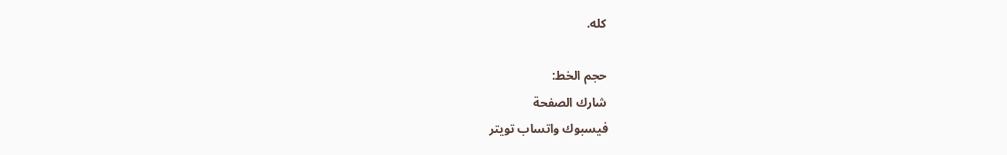كله.

حجم الخط:
شارك الصفحة
فيسبوك واتساب تويتر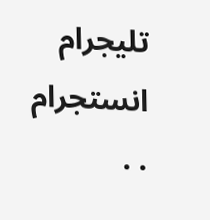تليجرام انستجرام
. .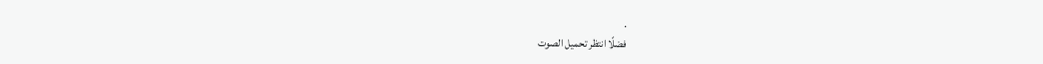.
فضلًا انتظر تحميل الصوت